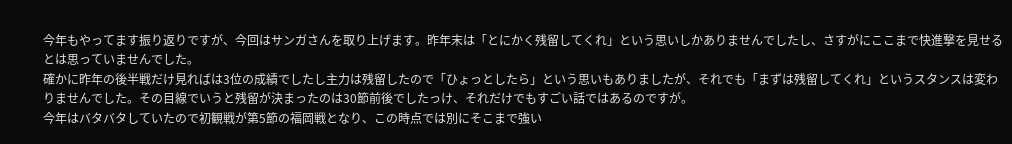今年もやってます振り返りですが、今回はサンガさんを取り上げます。昨年末は「とにかく残留してくれ」という思いしかありませんでしたし、さすがにここまで快進撃を見せるとは思っていませんでした。
確かに昨年の後半戦だけ見ればは3位の成績でしたし主力は残留したので「ひょっとしたら」という思いもありましたが、それでも「まずは残留してくれ」というスタンスは変わりませんでした。その目線でいうと残留が決まったのは30節前後でしたっけ、それだけでもすごい話ではあるのですが。
今年はバタバタしていたので初観戦が第5節の福岡戦となり、この時点では別にそこまで強い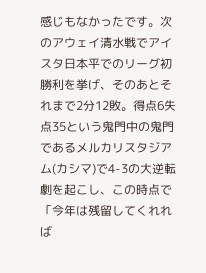感じもなかったです。次のアウェイ清水戦でアイスタ日本平でのリーグ初勝利を挙げ、そのあとそれまで2分12敗。得点6失点35という鬼門中の鬼門であるメルカリスタジアム(カシマ)で4-3の大逆転劇を起こし、この時点で「今年は残留してくれれば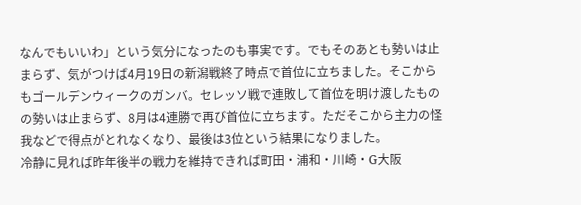なんでもいいわ」という気分になったのも事実です。でもそのあとも勢いは止まらず、気がつけば4月19日の新潟戦終了時点で首位に立ちました。そこからもゴールデンウィークのガンバ。セレッソ戦で連敗して首位を明け渡したものの勢いは止まらず、8月は4連勝で再び首位に立ちます。ただそこから主力の怪我などで得点がとれなくなり、最後は3位という結果になりました。
冷静に見れば昨年後半の戦力を維持できれば町田・浦和・川崎・G大阪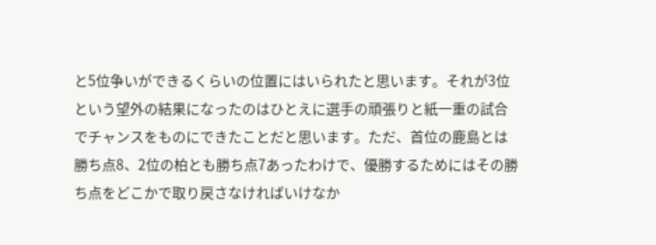と5位争いができるくらいの位置にはいられたと思います。それが3位という望外の結果になったのはひとえに選手の頑張りと紙一重の試合でチャンスをものにできたことだと思います。ただ、首位の鹿島とは勝ち点8、2位の柏とも勝ち点7あったわけで、優勝するためにはその勝ち点をどこかで取り戻さなければいけなか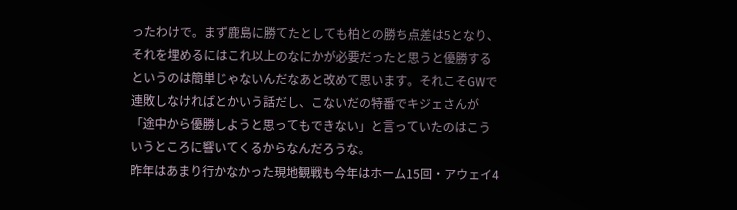ったわけで。まず鹿島に勝てたとしても柏との勝ち点差は5となり、それを埋めるにはこれ以上のなにかが必要だったと思うと優勝するというのは簡単じゃないんだなあと改めて思います。それこそGWで連敗しなければとかいう話だし、こないだの特番でキジェさんが「途中から優勝しようと思ってもできない」と言っていたのはこういうところに響いてくるからなんだろうな。
昨年はあまり行かなかった現地観戦も今年はホーム15回・アウェイ4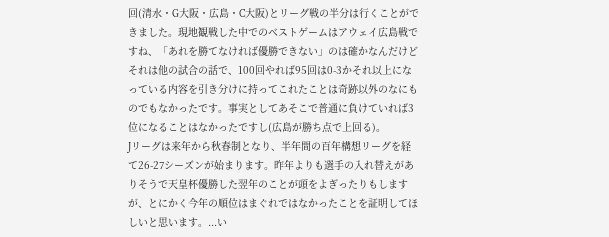回(清水・G大阪・広島・C大阪)とリーグ戦の半分は行くことができました。現地観戦した中でのベストゲームはアウェイ広島戦ですね、「あれを勝てなければ優勝できない」のは確かなんだけどそれは他の試合の話で、100回やれば95回は0-3かそれ以上になっている内容を引き分けに持ってこれたことは奇跡以外のなにものでもなかったです。事実としてあそこで普通に負けていれば3位になることはなかったですし(広島が勝ち点で上回る)。
Jリーグは来年から秋春制となり、半年間の百年構想リーグを経て26-27シーズンが始まります。昨年よりも選手の入れ替えがありそうで天皇杯優勝した翌年のことが頭をよぎったりもしますが、とにかく今年の順位はまぐれではなかったことを証明してほしいと思います。...い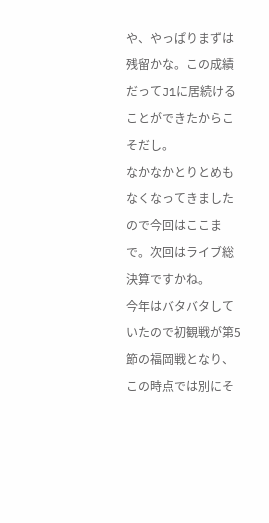や、やっぱりまずは残留かな。この成績だってJ1に居続けることができたからこそだし。
なかなかとりとめもなくなってきましたので今回はここまで。次回はライブ総決算ですかね。
今年はバタバタしていたので初観戦が第5節の福岡戦となり、この時点では別にそ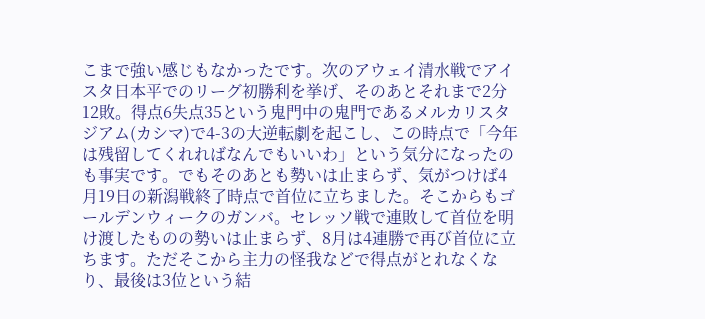こまで強い感じもなかったです。次のアウェイ清水戦でアイスタ日本平でのリーグ初勝利を挙げ、そのあとそれまで2分12敗。得点6失点35という鬼門中の鬼門であるメルカリスタジアム(カシマ)で4-3の大逆転劇を起こし、この時点で「今年は残留してくれればなんでもいいわ」という気分になったのも事実です。でもそのあとも勢いは止まらず、気がつけば4月19日の新潟戦終了時点で首位に立ちました。そこからもゴールデンウィークのガンバ。セレッソ戦で連敗して首位を明け渡したものの勢いは止まらず、8月は4連勝で再び首位に立ちます。ただそこから主力の怪我などで得点がとれなくなり、最後は3位という結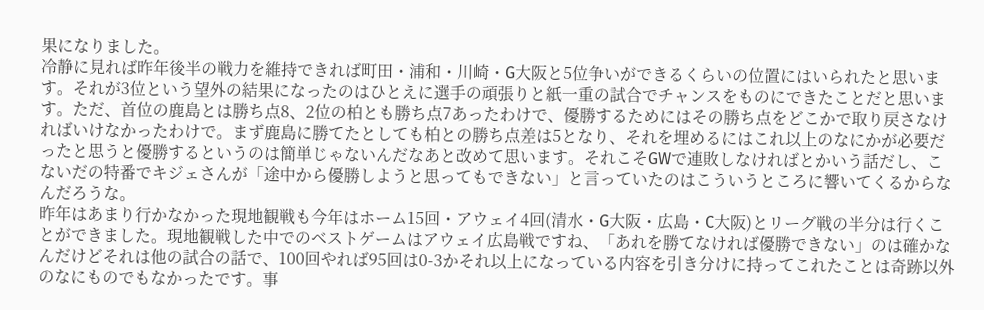果になりました。
冷静に見れば昨年後半の戦力を維持できれば町田・浦和・川崎・G大阪と5位争いができるくらいの位置にはいられたと思います。それが3位という望外の結果になったのはひとえに選手の頑張りと紙一重の試合でチャンスをものにできたことだと思います。ただ、首位の鹿島とは勝ち点8、2位の柏とも勝ち点7あったわけで、優勝するためにはその勝ち点をどこかで取り戻さなければいけなかったわけで。まず鹿島に勝てたとしても柏との勝ち点差は5となり、それを埋めるにはこれ以上のなにかが必要だったと思うと優勝するというのは簡単じゃないんだなあと改めて思います。それこそGWで連敗しなければとかいう話だし、こないだの特番でキジェさんが「途中から優勝しようと思ってもできない」と言っていたのはこういうところに響いてくるからなんだろうな。
昨年はあまり行かなかった現地観戦も今年はホーム15回・アウェイ4回(清水・G大阪・広島・C大阪)とリーグ戦の半分は行くことができました。現地観戦した中でのベストゲームはアウェイ広島戦ですね、「あれを勝てなければ優勝できない」のは確かなんだけどそれは他の試合の話で、100回やれば95回は0-3かそれ以上になっている内容を引き分けに持ってこれたことは奇跡以外のなにものでもなかったです。事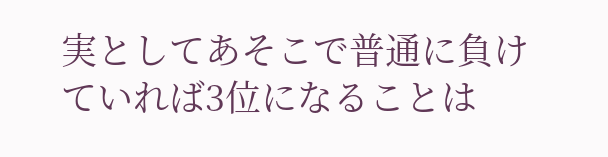実としてあそこで普通に負けていれば3位になることは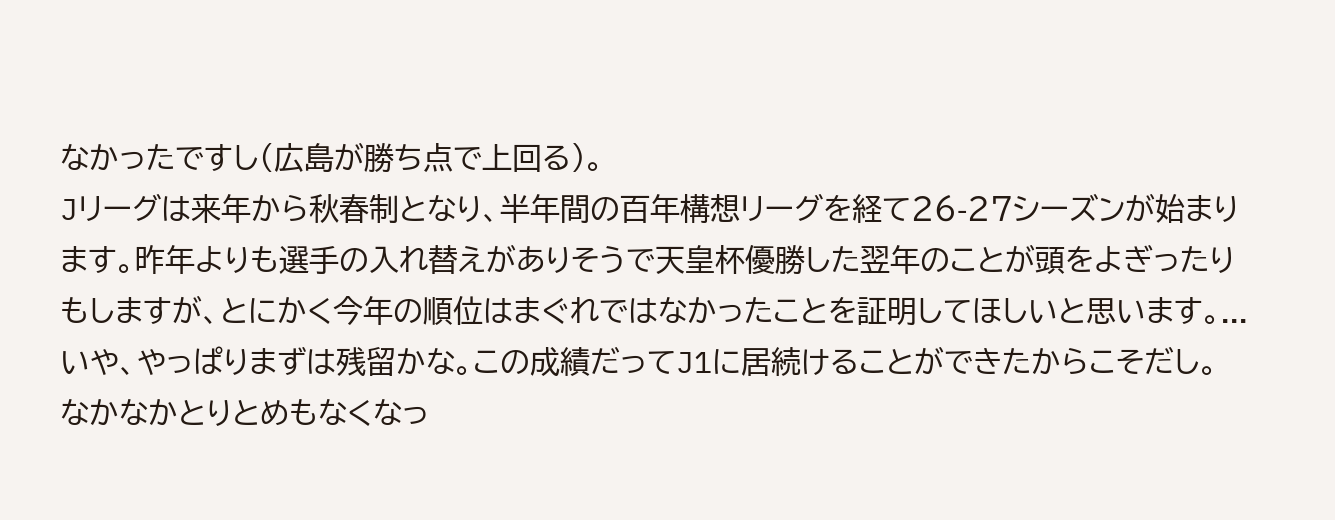なかったですし(広島が勝ち点で上回る)。
Jリーグは来年から秋春制となり、半年間の百年構想リーグを経て26-27シーズンが始まります。昨年よりも選手の入れ替えがありそうで天皇杯優勝した翌年のことが頭をよぎったりもしますが、とにかく今年の順位はまぐれではなかったことを証明してほしいと思います。...いや、やっぱりまずは残留かな。この成績だってJ1に居続けることができたからこそだし。
なかなかとりとめもなくなっ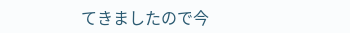てきましたので今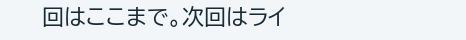回はここまで。次回はライ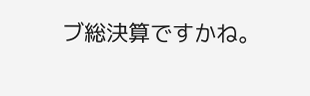ブ総決算ですかね。